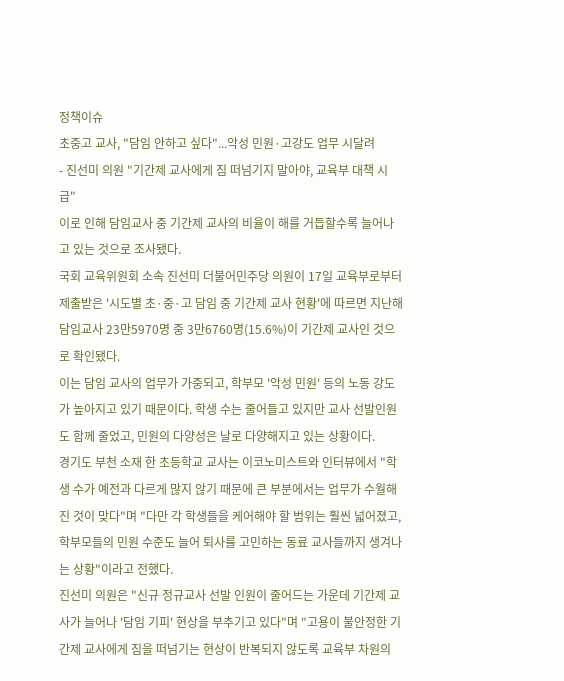정책이슈
초중고 교사, "담임 안하고 싶다"...악성 민원·고강도 업무 시달려
- 진선미 의원 "기간제 교사에게 짐 떠넘기지 말아야, 교육부 대책 시급"
이로 인해 담임교사 중 기간제 교사의 비율이 해를 거듭할수록 늘어나고 있는 것으로 조사됐다.
국회 교육위원회 소속 진선미 더불어민주당 의원이 17일 교육부로부터 제출받은 '시도별 초·중·고 담임 중 기간제 교사 현황'에 따르면 지난해 담임교사 23만5970명 중 3만6760명(15.6%)이 기간제 교사인 것으로 확인됐다.
이는 담임 교사의 업무가 가중되고, 학부모 '악성 민원' 등의 노동 강도가 높아지고 있기 때문이다. 학생 수는 줄어들고 있지만 교사 선발인원도 함께 줄었고, 민원의 다양성은 날로 다양해지고 있는 상황이다.
경기도 부천 소재 한 초등학교 교사는 이코노미스트와 인터뷰에서 "학생 수가 예전과 다르게 많지 않기 때문에 큰 부분에서는 업무가 수월해 진 것이 맞다"며 "다만 각 학생들을 케어해야 할 범위는 훨씬 넓어졌고, 학부모들의 민원 수준도 늘어 퇴사를 고민하는 동료 교사들까지 생겨나는 상황"이라고 전했다.
진선미 의원은 "신규 정규교사 선발 인원이 줄어드는 가운데 기간제 교사가 늘어나 '담임 기피' 현상을 부추기고 있다"며 "고용이 불안정한 기간제 교사에게 짐을 떠넘기는 현상이 반복되지 않도록 교육부 차원의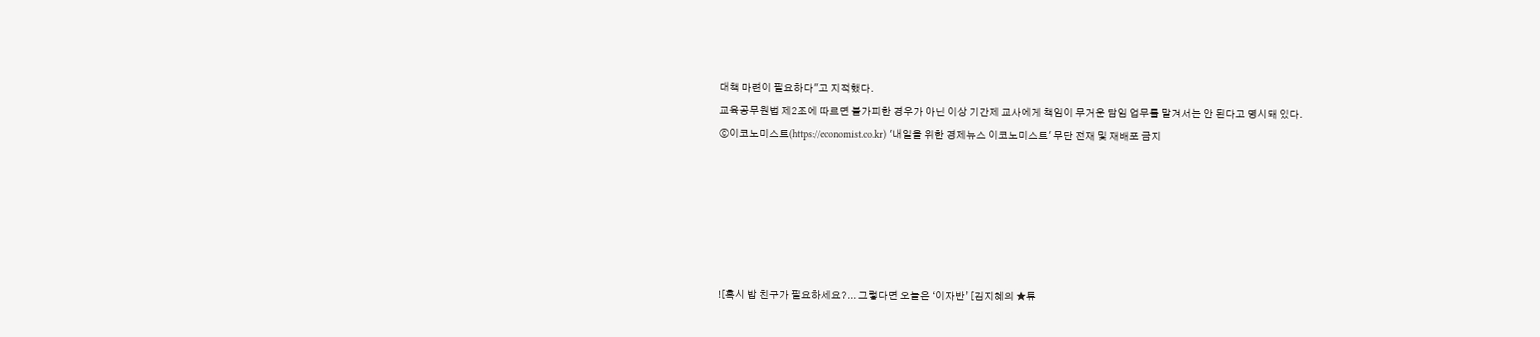대책 마련이 필요하다"고 지적했다.
교육공무원법 제2조에 따르면 불가피한 경우가 아닌 이상 기간제 교사에게 책임이 무거운 담임 업무를 맡겨서는 안 된다고 명시돼 있다.
ⓒ이코노미스트(https://economist.co.kr) '내일을 위한 경제뉴스 이코노미스트' 무단 전재 및 재배포 금지






![혹시 밥 친구가 필요하세요?... 그렇다면 오늘은 ‘이자반’ [김지혜의 ★튜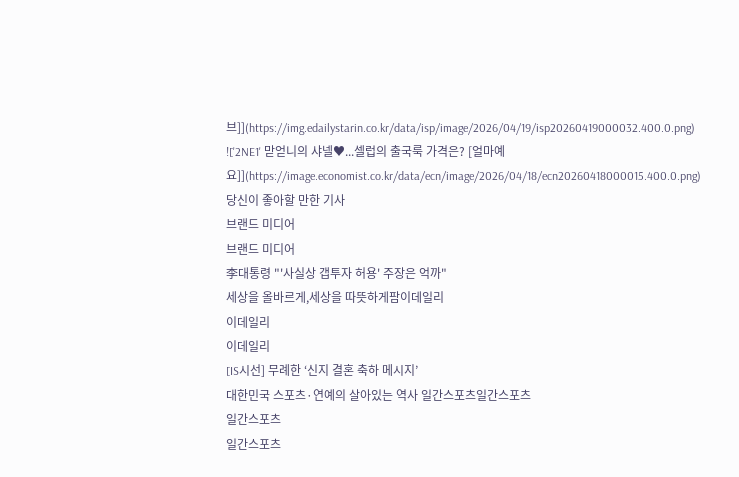브]](https://img.edailystarin.co.kr/data/isp/image/2026/04/19/isp20260419000032.400.0.png)
!['2NE1' 맏얻니의 샤넬♥...셀럽의 출국룩 가격은? [얼마예요]](https://image.economist.co.kr/data/ecn/image/2026/04/18/ecn20260418000015.400.0.png)
당신이 좋아할 만한 기사
브랜드 미디어
브랜드 미디어
李대통령 "'사실상 갭투자 허용' 주장은 억까"
세상을 올바르게,세상을 따뜻하게팜이데일리
이데일리
이데일리
[IS시선] 무례한 ‘신지 결혼 축하 메시지’
대한민국 스포츠·연예의 살아있는 역사 일간스포츠일간스포츠
일간스포츠
일간스포츠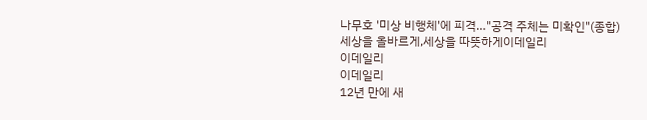나무호 '미상 비행체'에 피격…"공격 주체는 미확인"(종합)
세상을 올바르게,세상을 따뜻하게이데일리
이데일리
이데일리
12년 만에 새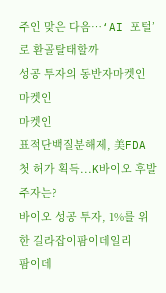주인 맞은 다음…‘AI 포털’로 환골탈태할까
성공 투자의 동반자마켓인
마켓인
마켓인
표적단백질분해제, 美FDA 첫 허가 획득...K바이오 후발주자는?
바이오 성공 투자, 1%를 위한 길라잡이팜이데일리
팜이데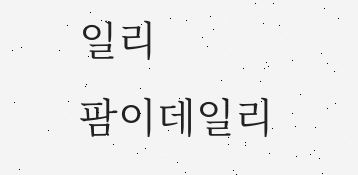일리
팜이데일리